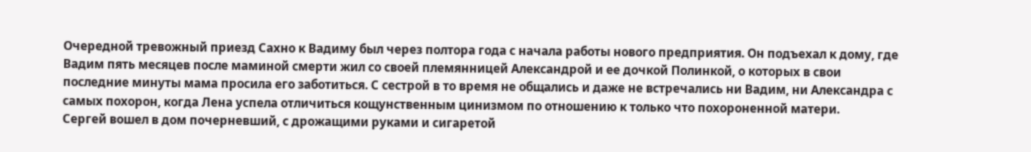Очередной тревожный приезд Сахно к Вадиму был через полтора года с начала работы нового предприятия. Он подъехал к дому, где Вадим пять месяцев после маминой смерти жил со своей племянницей Александрой и ее дочкой Полинкой, о которых в свои последние минуты мама просила его заботиться. С сестрой в то время не общались и даже не встречались ни Вадим, ни Александра с самых похорон, когда Лена успела отличиться кощунственным цинизмом по отношению к только что похороненной матери.
Сергей вошел в дом почерневший, с дрожащими руками и сигаретой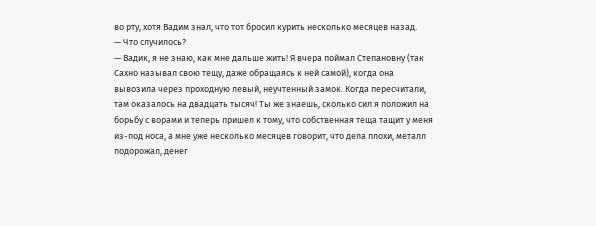во рту, хотя Вадим знал, что тот бросил курить несколько месяцев назад.
— Что случилось?
— Вадик, я не знаю, как мне дальше жить! Я вчера поймал Степановну (так Сахно называл свою тещу, даже обращаясь к ней самой), когда она вывозила через проходную левый, неучтенный замок. Когда пересчитали, там оказалось на двадцать тысяч! Ты же знаешь, сколько сил я положил на борьбу с ворами и теперь пришел к тому, что собственная теща тащит у меня из-под носа, а мне уже несколько месяцев говорит, что дела плохи, металл подорожал, денег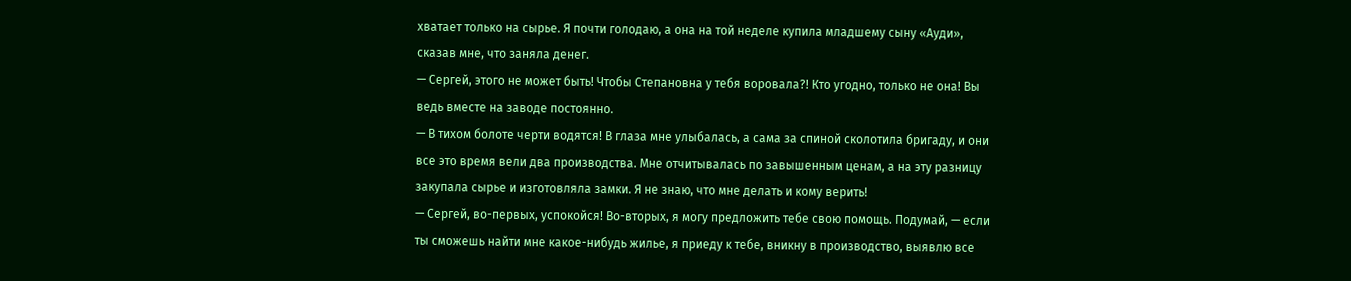хватает только на сырье. Я почти голодаю, а она на той неделе купила младшему сыну «Ауди», сказав мне, что заняла денег.
— Сергей, этого не может быть! Чтобы Степановна у тебя воровала?! Кто угодно, только не она! Вы ведь вместе на заводе постоянно.
— В тихом болоте черти водятся! В глаза мне улыбалась, а сама за спиной сколотила бригаду, и они все это время вели два производства. Мне отчитывалась по завышенным ценам, а на эту разницу закупала сырье и изготовляла замки. Я не знаю, что мне делать и кому верить!
— Сергей, во-первых, успокойся! Во-вторых, я могу предложить тебе свою помощь. Подумай, — если ты сможешь найти мне какое-нибудь жилье, я приеду к тебе, вникну в производство, выявлю все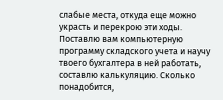слабые места, откуда еще можно украсть и перекрою эти ходы. Поставлю вам компьютерную программу складского учета и научу твоего бухгалтера в ней работать, составлю калькуляцию. Сколько понадобится,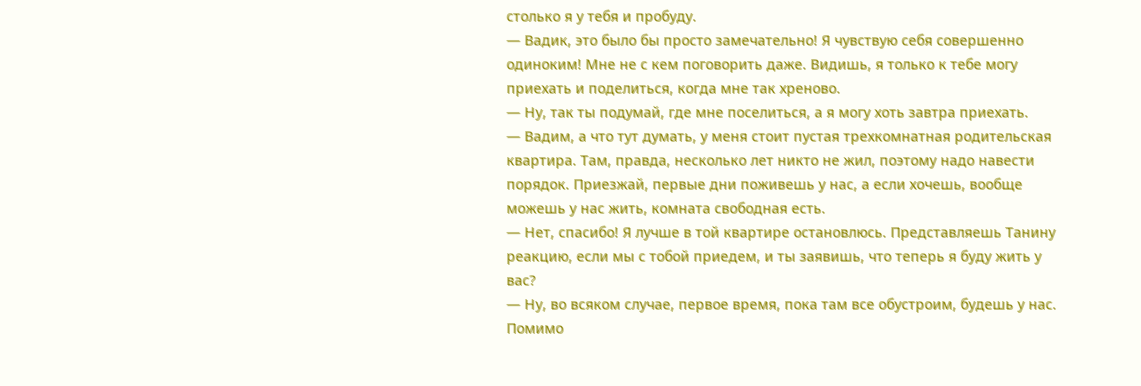столько я у тебя и пробуду.
— Вадик, это было бы просто замечательно! Я чувствую себя совершенно одиноким! Мне не с кем поговорить даже. Видишь, я только к тебе могу приехать и поделиться, когда мне так хреново.
— Ну, так ты подумай, где мне поселиться, а я могу хоть завтра приехать.
— Вадим, а что тут думать, у меня стоит пустая трехкомнатная родительская квартира. Там, правда, несколько лет никто не жил, поэтому надо навести порядок. Приезжай, первые дни поживешь у нас, а если хочешь, вообще можешь у нас жить, комната свободная есть.
— Нет, спасибо! Я лучше в той квартире остановлюсь. Представляешь Танину реакцию, если мы с тобой приедем, и ты заявишь, что теперь я буду жить у вас?
— Ну, во всяком случае, первое время, пока там все обустроим, будешь у нас. Помимо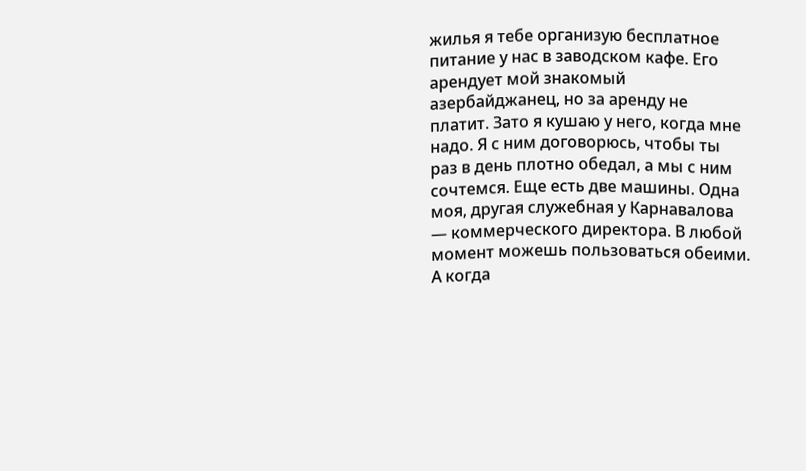жилья я тебе организую бесплатное питание у нас в заводском кафе. Его арендует мой знакомый азербайджанец, но за аренду не платит. Зато я кушаю у него, когда мне надо. Я с ним договорюсь, чтобы ты раз в день плотно обедал, а мы с ним сочтемся. Еще есть две машины. Одна моя, другая служебная у Карнавалова — коммерческого директора. В любой момент можешь пользоваться обеими. А когда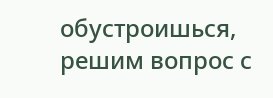обустроишься, решим вопрос с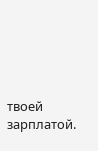твоей зарплатой.